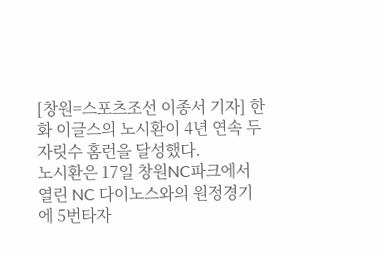[창원=스포츠조선 이종서 기자] 한화 이글스의 노시환이 4년 연속 두 자릿수 홈런을 달성했다.
노시환은 17일 창원NC파크에서 열린 NC 다이노스와의 원정경기에 5번타자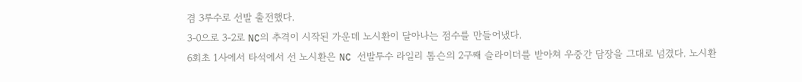겸 3루수로 선발 출전했다.
3-0으로 3-2로 NC의 추격이 시작된 가운데 노시환이 달아나는 점수를 만들어냈다.
6회초 1사에서 타석에서 선 노시환은 NC 선발투수 라일리 톰슨의 2구째 슬라이더를 받아쳐 우중간 담장을 그대로 넘겼다. 노시환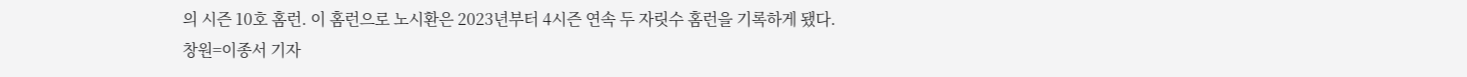의 시즌 10호 홈런. 이 홈런으로 노시환은 2023년부터 4시즌 연속 두 자릿수 홈런을 기록하게 됐다.
창원=이종서 기자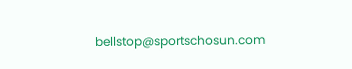bellstop@sportschosun.com